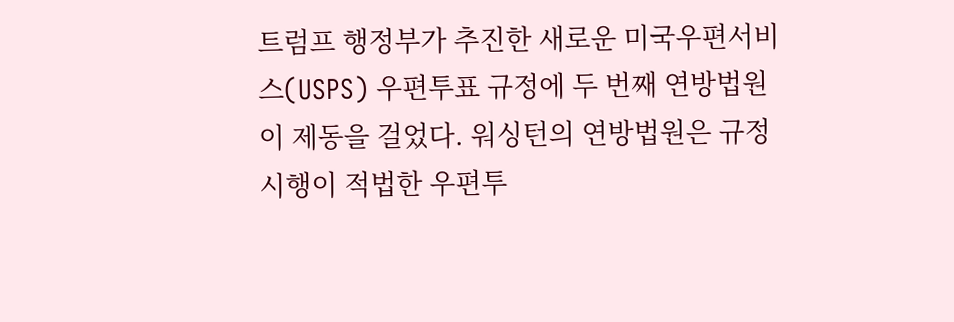트럼프 행정부가 추진한 새로운 미국우편서비스(USPS) 우편투표 규정에 두 번째 연방법원이 제동을 걸었다. 워싱턴의 연방법원은 규정 시행이 적법한 우편투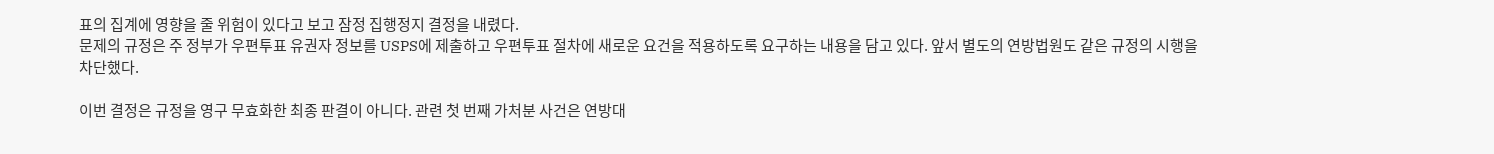표의 집계에 영향을 줄 위험이 있다고 보고 잠정 집행정지 결정을 내렸다.
문제의 규정은 주 정부가 우편투표 유권자 정보를 USPS에 제출하고 우편투표 절차에 새로운 요건을 적용하도록 요구하는 내용을 담고 있다. 앞서 별도의 연방법원도 같은 규정의 시행을 차단했다.

이번 결정은 규정을 영구 무효화한 최종 판결이 아니다. 관련 첫 번째 가처분 사건은 연방대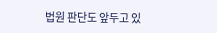법원 판단도 앞두고 있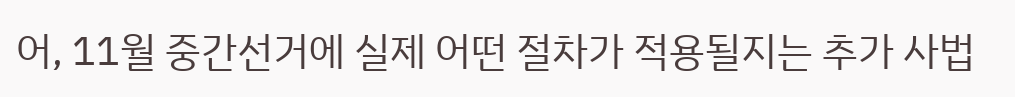어, 11월 중간선거에 실제 어떤 절차가 적용될지는 추가 사법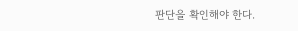판단을 확인해야 한다.